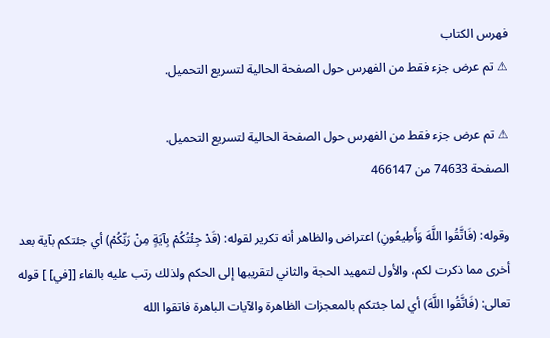فهرس الكتاب
⚠ تم عرض جزء فقط من الفهرس حول الصفحة الحالية لتسريع التحميل.

⚠ تم عرض جزء فقط من الفهرس حول الصفحة الحالية لتسريع التحميل.
الصفحة 74633 من 466147

وقوله: (فَاتَّقُوا اللَّهَ وَأَطِيعُونِ) اعتراض والظاهر أنه تكرير لقوله: (قَدْ جِئْتُكُمْ بِآيَةٍ مِنْ رَبِّكُمْ) أي جئتكم بآية بعد أخرى مما ذكرت لكم، والأول لتمهيد الحجة والثاني لتقريبها إلى الحكم ولذلك رتب عليه بالفاء [[في] ] قوله تعالى: (فَاتَّقُوا اللَّهَ) أي لما جئتكم بالمعجزات الظاهرة والآيات الباهرة فاتقوا الله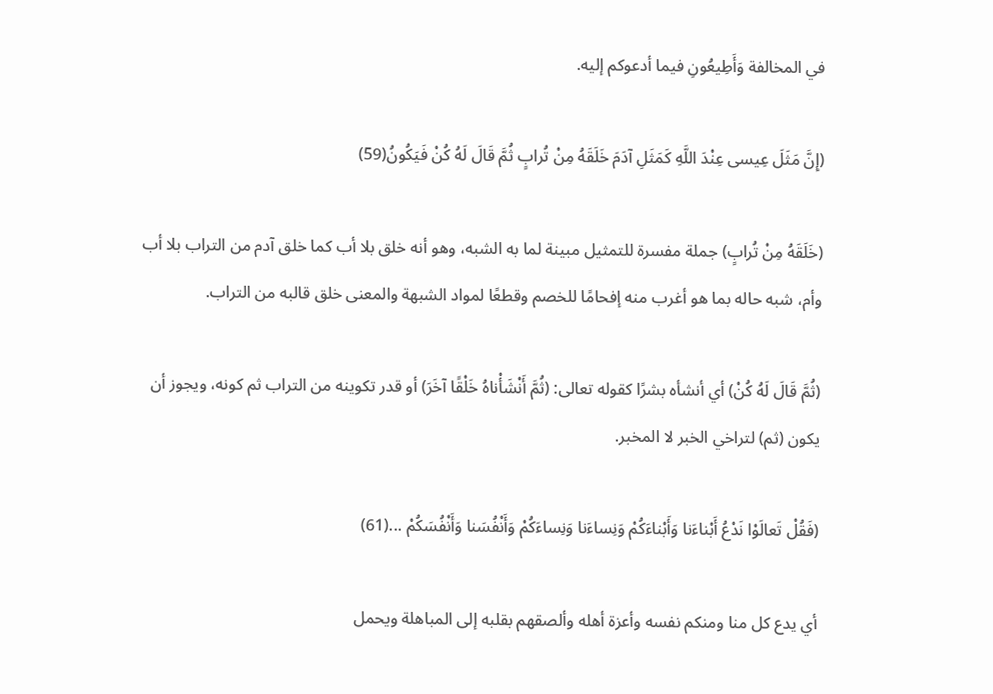في المخالفة وَأَطِيعُونِ فيما أدعوكم إليه.

(إِنَّ مَثَلَ عِيسى عِنْدَ اللَّهِ كَمَثَلِ آدَمَ خَلَقَهُ مِنْ تُرابٍ ثُمَّ قَالَ لَهُ كُنْ فَيَكُونُ(59)

(خَلَقَهُ مِنْ تُرابٍ) جملة مفسرة للتمثيل مبينة لما به الشبه، وهو أنه خلق بلا أب كما خلق آدم من التراب بلا أب وأم، شبه حاله بما هو أغرب منه إفحامًا للخصم وقطعًا لمواد الشبهة والمعنى خلق قالبه من التراب.

(ثُمَّ قَالَ لَهُ كُنْ) أي أنشأه بشرًا كقوله تعالى: (ثُمَّ أَنْشَأْناهُ خَلْقًا آخَرَ) أو قدر تكوينه من التراب ثم كونه، ويجوز أن يكون (ثم) لتراخي الخبر لا المخبر.

(فَقُلْ تَعالَوْا نَدْعُ أَبْناءَنا وَأَبْناءَكُمْ وَنِساءَنا وَنِساءَكُمْ وَأَنْفُسَنا وَأَنْفُسَكُمْ ...(61)

أي يدع كل منا ومنكم نفسه وأعزة أهله وألصقهم بقلبه إلى المباهلة ويحمل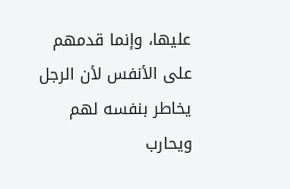عليها، وإنما قدمهم على الأنفس لأن الرجل يخاطر بنفسه لهم ويحارب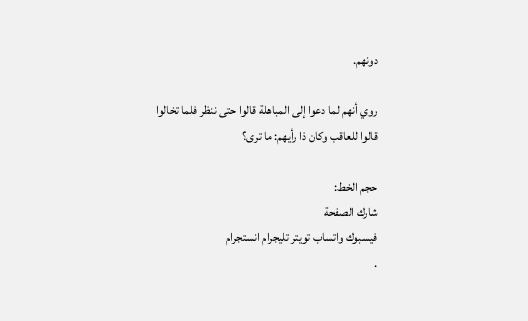دونهم.

روي أنهم لما دعوا إلى المباهلة قالوا حتى ننظر فلما تخالوا قالوا للعاقب وكان ذا رأيهم: ما ترى؟

حجم الخط:
شارك الصفحة
فيسبوك واتساب تويتر تليجرام انستجرام
.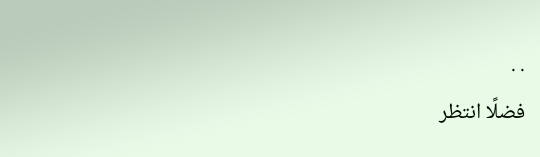. .
فضلًا انتظر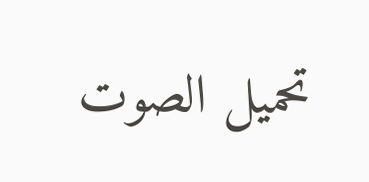تحميل الصوت